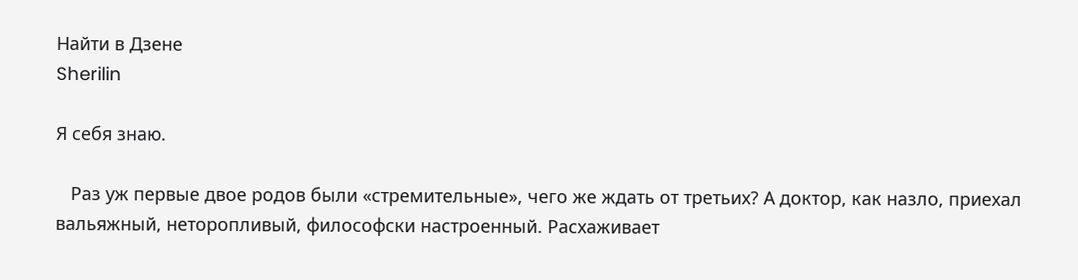Найти в Дзене
Sherilin

Я себя знаю.

   Раз уж первые двое родов были «стремительные», чего же ждать от третьих? А доктор, как назло, приехал вальяжный, неторопливый, философски настроенный. Расхаживает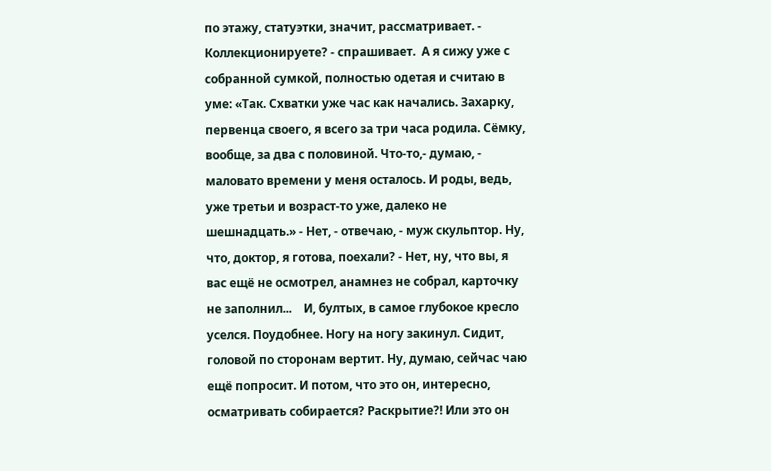по этажу, статуэтки, значит, рассматривает. - Коллекционируете? - спрашивает.  А я сижу уже с собранной сумкой, полностью одетая и считаю в уме: «Так. Схватки уже час как начались. Захарку, первенца своего, я всего за три часа родила. Сёмку, вообще, за два с половиной. Что-то,- думаю, - маловато времени у меня осталось. И роды, ведь, уже третьи и возраст-то уже, далеко не шешнадцать.» - Нет, - отвечаю, - муж скульптор. Ну, что, доктор, я готова, поехали? - Нет, ну, что вы, я вас ещё не осмотрел, анамнез не собрал, карточку не заполнил...    И, бултых, в самое глубокое кресло уселся. Поудобнее. Ногу на ногу закинул. Сидит, головой по сторонам вертит. Ну, думаю, сейчас чаю ещё попросит. И потом, что это он, интересно, осматривать собирается? Раскрытие?! Или это он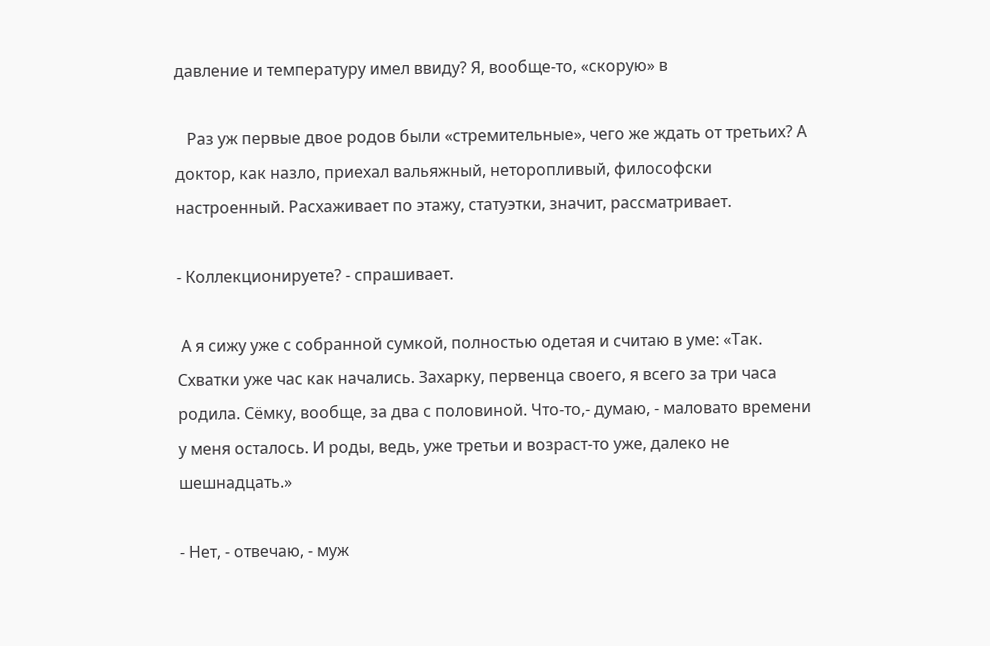давление и температуру имел ввиду? Я, вообще-то, «скорую» в

   Раз уж первые двое родов были «стремительные», чего же ждать от третьих? А доктор, как назло, приехал вальяжный, неторопливый, философски настроенный. Расхаживает по этажу, статуэтки, значит, рассматривает.

- Коллекционируете? - спрашивает.

 А я сижу уже с собранной сумкой, полностью одетая и считаю в уме: «Так. Схватки уже час как начались. Захарку, первенца своего, я всего за три часа родила. Сёмку, вообще, за два с половиной. Что-то,- думаю, - маловато времени у меня осталось. И роды, ведь, уже третьи и возраст-то уже, далеко не шешнадцать.»

- Нет, - отвечаю, - муж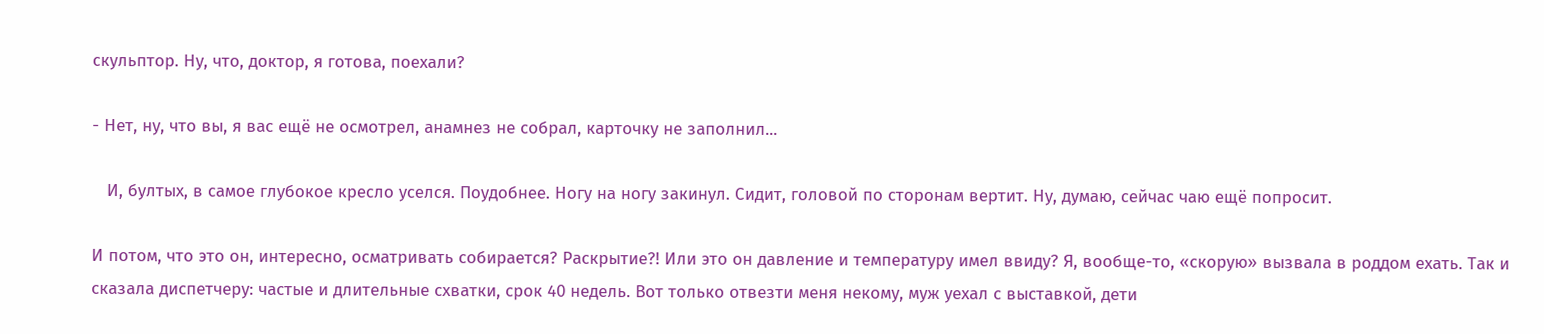скульптор. Ну, что, доктор, я готова, поехали?

- Нет, ну, что вы, я вас ещё не осмотрел, анамнез не собрал, карточку не заполнил...

   И, бултых, в самое глубокое кресло уселся. Поудобнее. Ногу на ногу закинул. Сидит, головой по сторонам вертит. Ну, думаю, сейчас чаю ещё попросит.

И потом, что это он, интересно, осматривать собирается? Раскрытие?! Или это он давление и температуру имел ввиду? Я, вообще-то, «скорую» вызвала в роддом ехать. Так и сказала диспетчеру: частые и длительные схватки, срок 40 недель. Вот только отвезти меня некому, муж уехал с выставкой, дети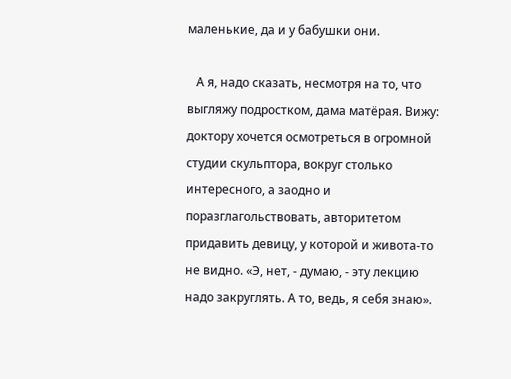маленькие, да и у бабушки они.

   А я, надо сказать, несмотря на то, что выгляжу подростком, дама матёрая. Вижу: доктору хочется осмотреться в огромной студии скульптора, вокруг столько интересного, а заодно и поразглагольствовать, авторитетом придавить девицу, у которой и живота-то не видно. «Э, нет, - думаю, - эту лекцию надо закруглять. А то, ведь, я себя знаю».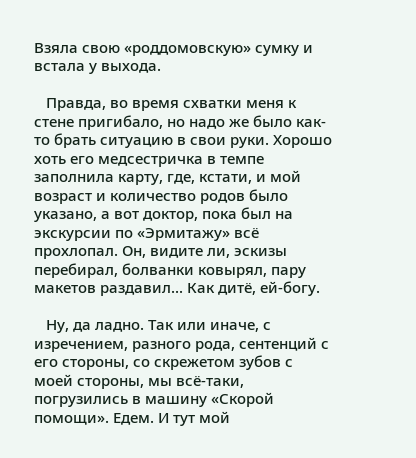Взяла свою «роддомовскую» сумку и встала у выхода.

   Правда, во время схватки меня к стене пригибало, но надо же было как-то брать ситуацию в свои руки. Хорошо хоть его медсестричка в темпе заполнила карту, где, кстати, и мой возраст и количество родов было указано, а вот доктор, пока был на экскурсии по «Эрмитажу» всё прохлопал. Он, видите ли, эскизы перебирал, болванки ковырял, пару макетов раздавил... Как дитё, ей-богу.

   Ну, да ладно. Так или иначе, с изречением, разного рода, сентенций с его стороны, со скрежетом зубов с моей стороны, мы всё-таки, погрузились в машину «Скорой помощи». Едем. И тут мой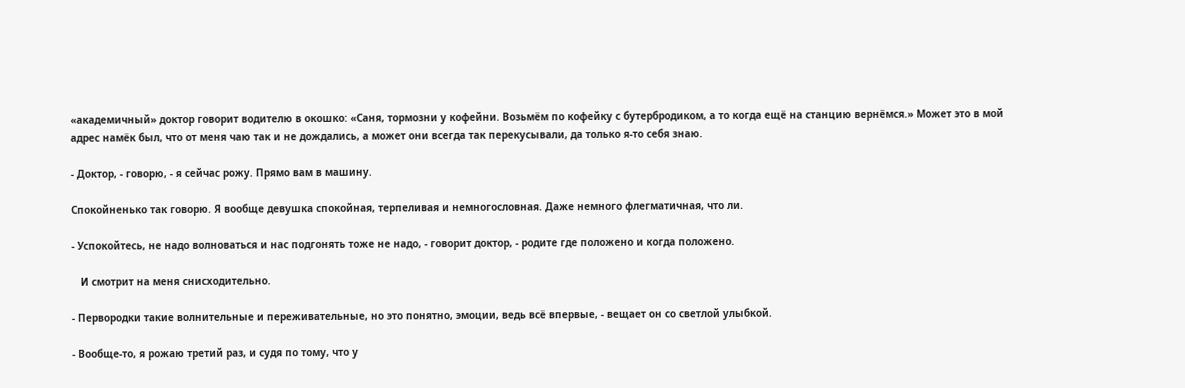«академичный» доктор говорит водителю в окошко: «Саня, тормозни у кофейни. Возьмём по кофейку с бутербродиком, а то когда ещё на станцию вернёмся.» Может это в мой адрес намёк был, что от меня чаю так и не дождались, а может они всегда так перекусывали, да только я-то себя знаю.

- Доктор, - говорю, - я сейчас рожу. Прямо вам в машину.

Спокойненько так говорю. Я вообще девушка спокойная, терпеливая и немногословная. Даже немного флегматичная, что ли.

- Успокойтесь, не надо волноваться и нас подгонять тоже не надо, - говорит доктор, - родите где положено и когда положено.

   И смотрит на меня снисходительно.

- Первородки такие волнительные и переживательные, но это понятно, эмоции, ведь всё впервые, - вещает он со светлой улыбкой.

- Вообще-то, я рожаю третий раз, и судя по тому, что у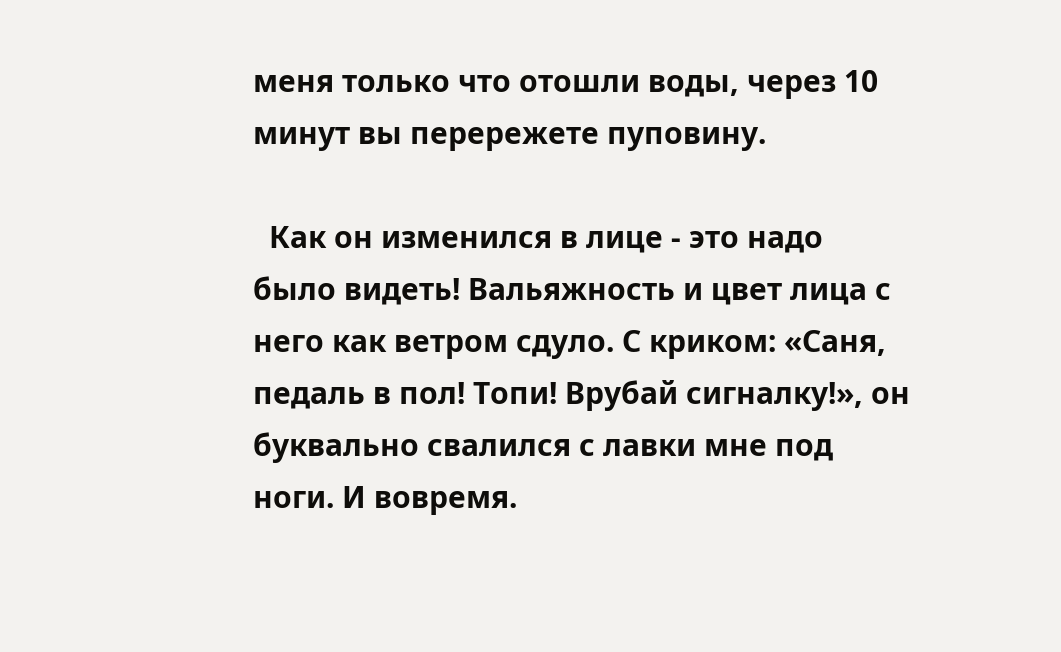меня только что отошли воды, через 10 минут вы перережете пуповину.

  Как он изменился в лице - это надо было видеть! Вальяжность и цвет лица с него как ветром сдуло. С криком: «Саня, педаль в пол! Топи! Врубай сигналку!», он буквально свалился с лавки мне под ноги. И вовремя.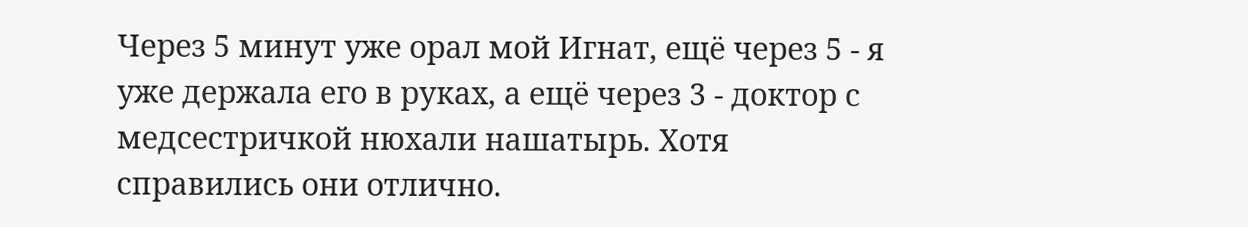Через 5 минут уже орал мой Игнат, ещё через 5 - я уже держала его в руках, а ещё через 3 - доктор с медсестричкой нюхали нашатырь. Хотя справились они отлично.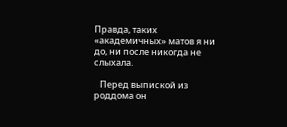Правда, таких «академичных» матов я ни до, ни после никогда не слыхала.

   Перед выпиской из роддома он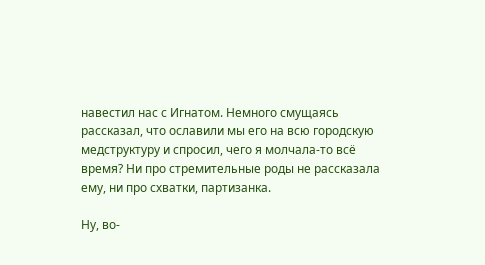навестил нас с Игнатом. Немного смущаясь рассказал, что ославили мы его на всю городскую медструктуру и спросил, чего я молчала-то всё время? Ни про стремительные роды не рассказала ему, ни про схватки, партизанка.

Ну, во-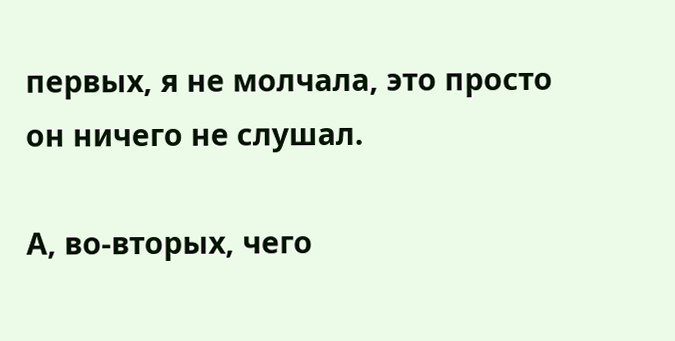первых, я не молчала, это просто он ничего не слушал.

А, во-вторых, чего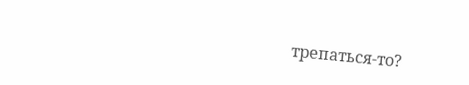трепаться-то?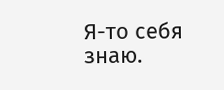Я-то себя знаю.